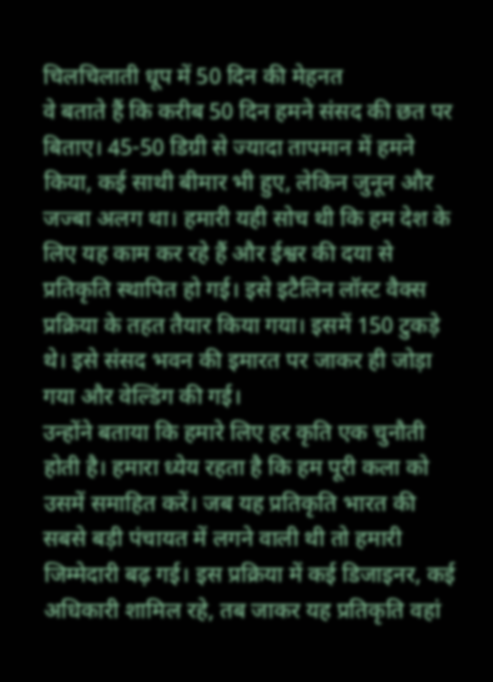चिलचिलाती धूप में 50 दिन की मेहनत
वे बताते हैं कि करीब 50 दिन हमने संसद की छत पर बिताए। 45-50 डिग्री से ज्यादा तापमान में हमने किया, कई साथी बीमार भी हुए, लेकिन जुनून और जज्बा अलग था। हमारी यही सोच थी कि हम देश के लिए यह काम कर रहे हैं और ईश्वर की दया से प्रतिकृति स्थापित हो गई। इसे इटैलिन लॉस्ट वैक्स प्रक्रिया के तहत तैयार किया गया। इसमें 150 टुकड़े थे। इसे संसद भवन की इमारत पर जाकर ही जोड़ा गया और वेल्डिंग की गई।
उन्होंने बताया कि हमारे लिए हर कृति एक चुनौती होती है। हमारा ध्येय रहता है कि हम पूरी कला को उसमें समाहित करें। जब यह प्रतिकृति भारत की सबसे बड़ी पंचायत में लगने वाली थी तो हमारी जिम्मेदारी बढ़ गई। इस प्रक्रिया में कई डिजाइनर, कई अधिकारी शामिल रहे, तब जाकर यह प्रतिकृति वहां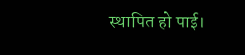स्थापित हो पाई।